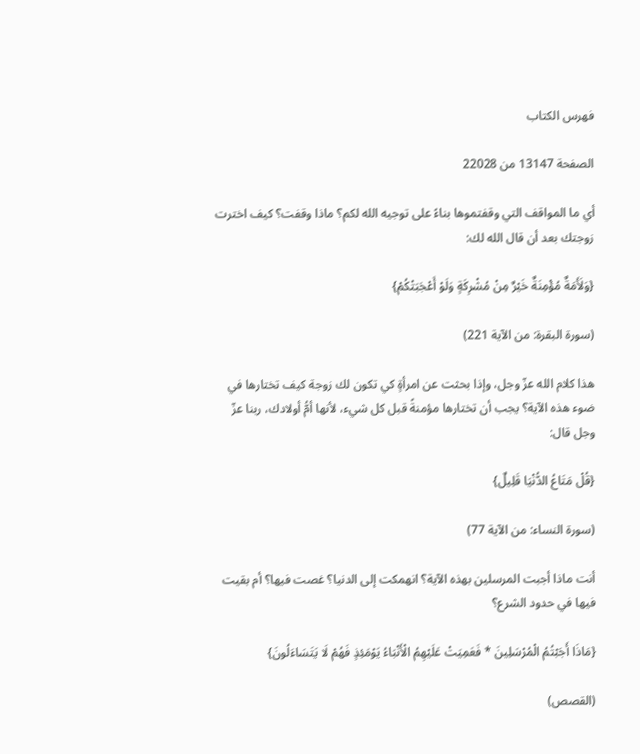فهرس الكتاب

الصفحة 13147 من 22028

أي ما المواقف التي وقفتموها بناءً على توجيه الله لكم؟ ماذا وقفت؟ كيف اخترت زوجتك بعد أن قال الله لك:

{وَلَأَمَةٌ مُؤْمِنَةٌ خَيْرٌ مِنْ مُشْرِكَةٍ وَلَوْ أَعْجَبَتْكُمْ}

(سورة البقرة: من الآية 221)

هذا كلام الله عزّ وجل، وإذا بحثت عن امرأةٍ كي تكون لك زوجة كيف تختارها في ضوء هذه الآية؟ يجب أن تختارها مؤمنةً قبل كل شيء، لأنها أمُّ أولادك، ربنا عزّ وجل قال:

{قُلْ مَتَاعُ الدُّنْيَا قَلِيلٌ}

(سورة النساء: من الآية 77)

أنت ماذا أجبت المرسلين بهذه الآية؟ انهمكت إلى الدنيا؟ غصت فيها؟ أم بقيت فيها في حدود الشرع؟

{مَاذَا أَجَبْتُمُ الْمُرْسَلِينَ * فَعَمِيَتْ عَلَيْهِمُ الْأَنْبَاءُ يَوْمَئِذٍ فَهُمْ لَا يَتَسَاءَلُونَ}

(القصص)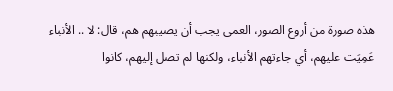هذه صورة من أروع الصور، العمى يجب أن يصيبهم هم، قال: لا .. الأنباء عَمِيَت عليهم، أي جاءتهم الأنباء، ولكنها لم تصل إليهم، كانوا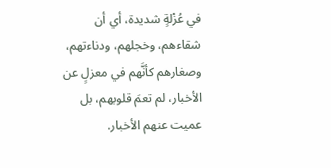في عُزْلةٍ شديدة، أي أن شقاءهم، وخجلهم، ودناءتهم، وصغارهم كأنَّهم في معزلٍ عن الأخبار، لم تعمَ قلوبهم، بل عميت عنهم الأخبار.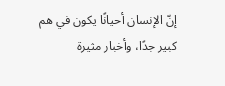إنّ الإنسان أحيانًا يكون في هم كبير جدًا، وأخبار مثيرة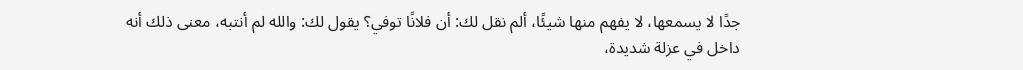جدًا لا يسمعها، لا يفهم منها شيئًا، ألم نقل لك: أن فلانًا توفي؟ يقول لك: والله لم أنتبه، معنى ذلك أنه داخل في عزلة شديدة،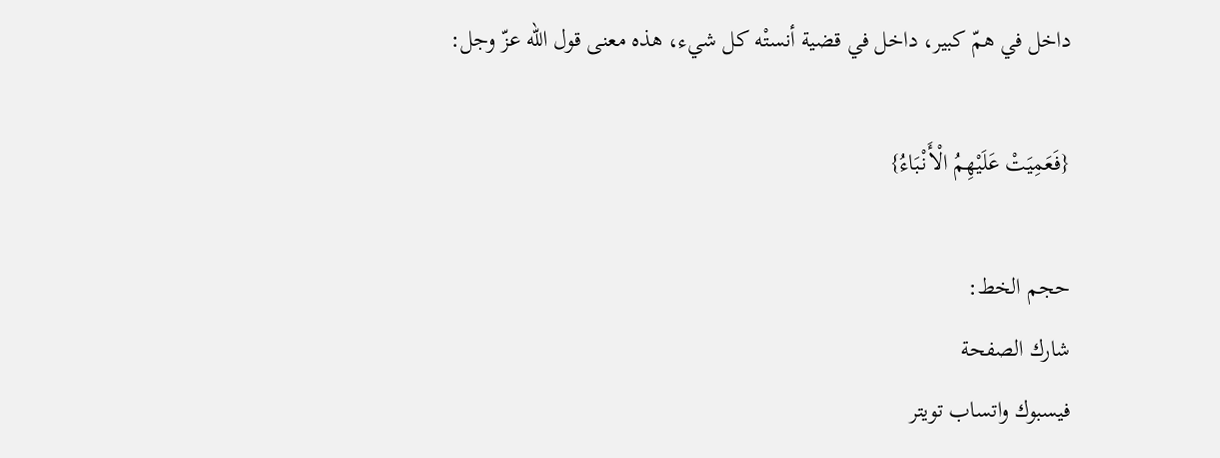داخل في همّ كبير، داخل في قضية أنستْه كل شيء، هذه معنى قول الله عزّ وجل:

{فَعَمِيَتْ عَلَيْهِمُ الْأَنْبَاءُ}

حجم الخط:
شارك الصفحة
فيسبوك واتساب تويتر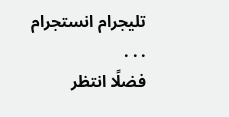تليجرام انستجرام
. . .
فضلًا انتظر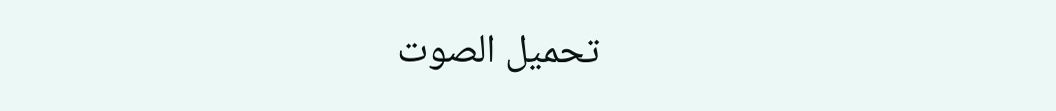تحميل الصوت